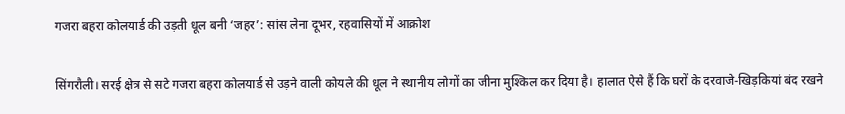गजरा बहरा कोलयार्ड की उड़ती धूल बनी ‘जहर’: सांस लेना दूभर, रहवासियों में आक्रोश

सिंगरौली। सरई क्षेत्र से सटे गजरा बहरा कोलयार्ड से उड़ने वाली कोयले की धूल ने स्थानीय लोगों का जीना मुश्किल कर दिया है। हालात ऐसे हैं कि घरों के दरवाजे-खिड़कियां बंद रखने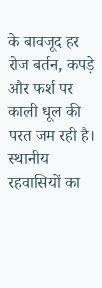के बावजूद हर रोज बर्तन, कपड़े और फर्श पर काली धूल की परत जम रही है।
स्थानीय रहवासियों का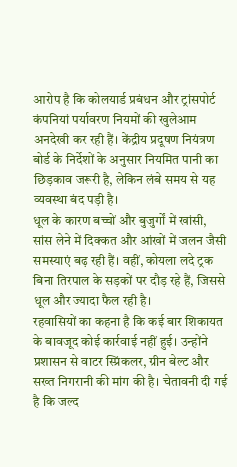आरोप है कि कोलयार्ड प्रबंधन और ट्रांसपोर्ट कंपनियां पर्यावरण नियमों की खुलेआम अनदेखी कर रही हैं। केंद्रीय प्रदूषण नियंत्रण बोर्ड के निर्देशों के अनुसार नियमित पानी का छिड़काव जरूरी है, लेकिन लंबे समय से यह व्यवस्था बंद पड़ी है।
धूल के कारण बच्चों और बुजुर्गों में खांसी, सांस लेने में दिक्कत और आंखों में जलन जैसी समस्याएं बढ़ रही हैं। वहीं, कोयला लदे ट्रक बिना तिरपाल के सड़कों पर दौड़ रहे हैं, जिससे धूल और ज्यादा फैल रही है।
रहवासियों का कहना है कि कई बार शिकायत के बावजूद कोई कार्रवाई नहीं हुई। उन्होंने प्रशासन से वाटर स्प्रिंकलर, ग्रीन बेल्ट और सख्त निगरानी की मांग की है। चेतावनी दी गई है कि जल्द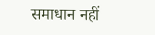समाधान नहीं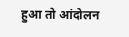हुआ तो आंदोलन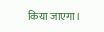किया जाएगा।